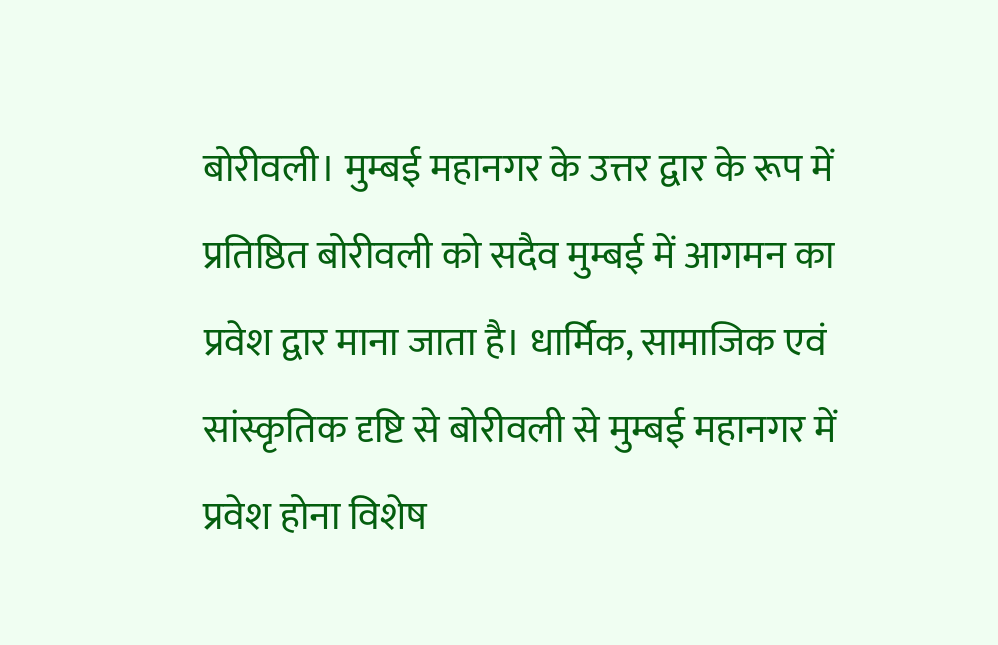बोरीवली। मुम्बई महानगर के उत्तर द्वार के रूप में प्रतिष्ठित बोरीवली को सदैव मुम्बई में आगमन का प्रवेश द्वार माना जाता है। धार्मिक, सामाजिक एवं सांस्कृतिक दृष्टि से बोरीवली से मुम्बई महानगर में प्रवेश होना विशेष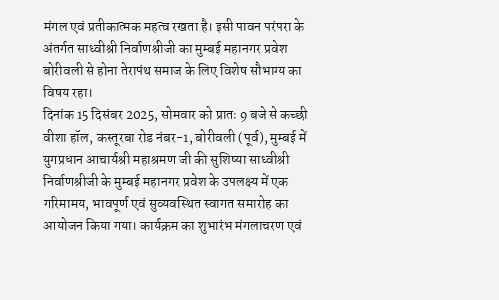मंगल एवं प्रतीकात्मक महत्व रखता है। इसी पावन परंपरा के अंतर्गत साध्वीश्री निर्वाणश्रीजी का मुम्बई महानगर प्रवेश बोरीवली से होना तेरापंथ समाज के लिए विशेष सौभाग्य का विषय रहा।
दिनांक 15 दिसंबर 2025, सोमवार को प्रातः 9 बजे से कच्छी वीशा हॉल, कस्तूरबा रोड नंबर-1, बोरीवली (पूर्व), मुम्बई में युगप्रधान आचार्यश्री महाश्रमण जी की सुशिष्या साध्वीश्री निर्वाणश्रीजी के मुम्बई महानगर प्रवेश के उपलक्ष्य में एक गरिमामय, भावपूर्ण एवं सुव्यवस्थित स्वागत समारोह का आयोजन किया गया। कार्यक्रम का शुभारंभ मंगलाचरण एवं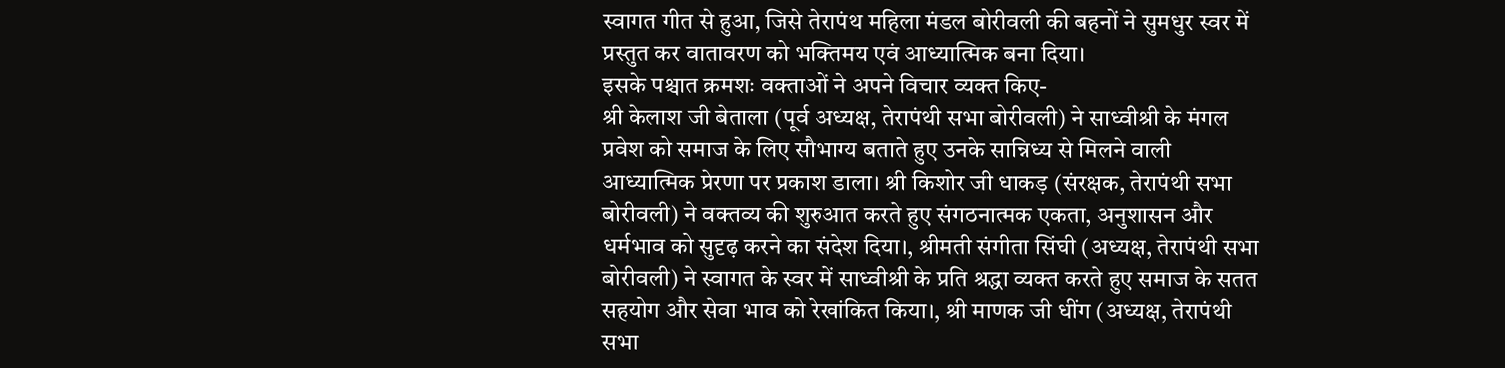स्वागत गीत से हुआ, जिसे तेरापंथ महिला मंडल बोरीवली की बहनों ने सुमधुर स्वर में प्रस्तुत कर वातावरण को भक्तिमय एवं आध्यात्मिक बना दिया।
इसके पश्चात क्रमशः वक्ताओं ने अपने विचार व्यक्त किए-
श्री केलाश जी बेताला (पूर्व अध्यक्ष, तेरापंथी सभा बोरीवली) ने साध्वीश्री के मंगल प्रवेश को समाज के लिए सौभाग्य बताते हुए उनके सान्निध्य से मिलने वाली आध्यात्मिक प्रेरणा पर प्रकाश डाला। श्री किशोर जी धाकड़ (संरक्षक, तेरापंथी सभा बोरीवली) ने वक्तव्य की शुरुआत करते हुए संगठनात्मक एकता, अनुशासन और धर्मभाव को सुदृढ़ करने का संदेश दिया।, श्रीमती संगीता सिंघी (अध्यक्ष, तेरापंथी सभा बोरीवली) ने स्वागत के स्वर में साध्वीश्री के प्रति श्रद्धा व्यक्त करते हुए समाज के सतत सहयोग और सेवा भाव को रेखांकित किया।, श्री माणक जी धींग (अध्यक्ष, तेरापंथी सभा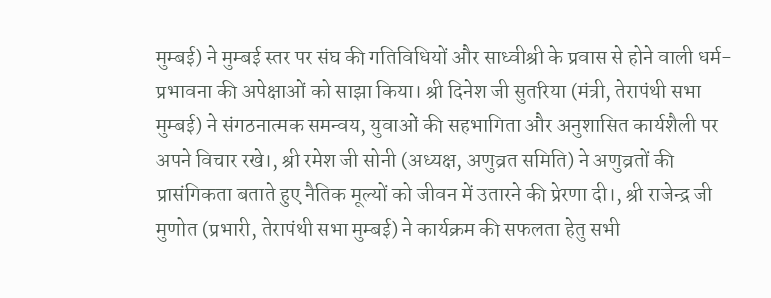मुम्बई) ने मुम्बई स्तर पर संघ की गतिविधियों और साध्वीश्री के प्रवास से होने वाली धर्म-प्रभावना की अपेक्षाओं को साझा किया। श्री दिनेश जी सुतरिया (मंत्री, तेरापंथी सभा मुम्बई) ने संगठनात्मक समन्वय, युवाओं की सहभागिता और अनुशासित कार्यशैली पर अपने विचार रखे।, श्री रमेश जी सोनी (अध्यक्ष, अणुव्रत समिति) ने अणुव्रतों की प्रासंगिकता बताते हुए नैतिक मूल्यों को जीवन में उतारने की प्रेरणा दी।, श्री राजेन्द्र जी मुणोत (प्रभारी, तेरापंथी सभा मुम्बई) ने कार्यक्रम की सफलता हेतु सभी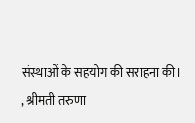संस्थाओं के सहयोग की सराहना की।
, श्रीमती तरुणा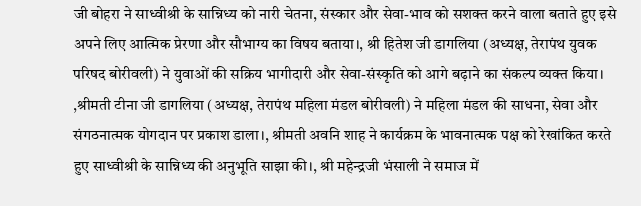जी बोहरा ने साध्वीश्री के सान्निध्य को नारी चेतना, संस्कार और सेवा-भाव को सशक्त करने वाला बताते हुए इसे अपने लिए आत्मिक प्रेरणा और सौभाग्य का विषय बताया।, श्री हितेश जी डागलिया (अध्यक्ष, तेरापंथ युवक परिषद बोरीवली) ने युवाओं की सक्रिय भागीदारी और सेवा-संस्कृति को आगे बढ़ाने का संकल्प व्यक्त किया। ,श्रीमती टीना जी डागलिया (अध्यक्ष, तेरापंथ महिला मंडल बोरीवली) ने महिला मंडल की साधना, सेवा और संगठनात्मक योगदान पर प्रकाश डाला।, श्रीमती अवनि शाह ने कार्यक्रम के भावनात्मक पक्ष को रेखांकित करते हुए साध्वीश्री के सान्निध्य की अनुभूति साझा की।, श्री महेन्द्रजी भंसाली ने समाज में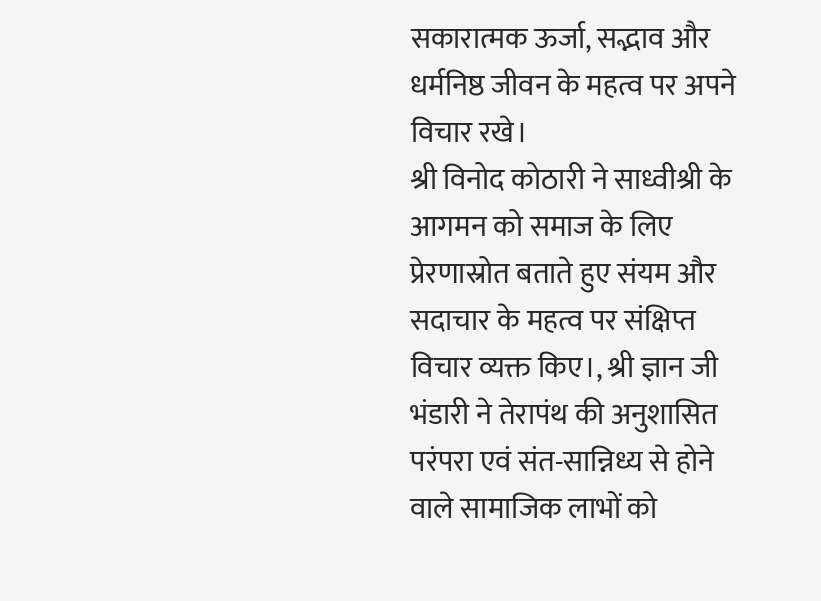सकारात्मक ऊर्जा, सद्भाव और धर्मनिष्ठ जीवन के महत्व पर अपने विचार रखे।
श्री विनोद कोठारी ने साध्वीश्री के आगमन को समाज के लिए प्रेरणास्रोत बताते हुए संयम और सदाचार के महत्व पर संक्षिप्त विचार व्यक्त किए।, श्री ज्ञान जी भंडारी ने तेरापंथ की अनुशासित परंपरा एवं संत-सान्निध्य से होने वाले सामाजिक लाभों को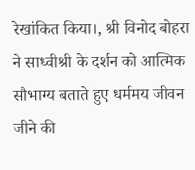रेखांकित किया।, श्री विनोद बोहरा ने साध्वीश्री के दर्शन को आत्मिक सौभाग्य बताते हुए धर्ममय जीवन जीने की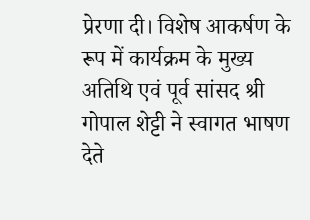प्रेरणा दी। विशेष आकर्षण के रूप में कार्यक्रम के मुख्य अतिथि एवं पूर्व सांसद श्री गोपाल शेट्टी ने स्वागत भाषण देते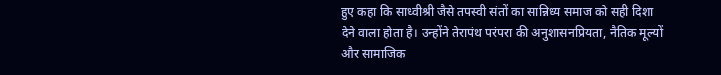हुए कहा कि साध्वीश्री जैसे तपस्वी संतों का सान्निध्य समाज को सही दिशा देने वाला होता है। उन्होंने तेरापंथ परंपरा की अनुशासनप्रियता, नैतिक मूल्यों और सामाजिक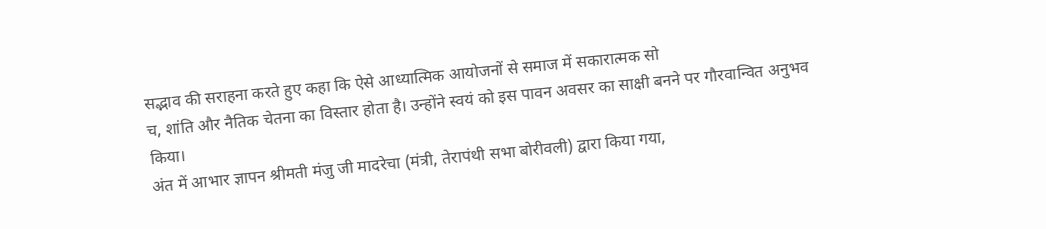सद्भाव की सराहना करते हुए कहा कि ऐसे आध्यात्मिक आयोजनों से समाज में सकारात्मक सो
च, शांति और नैतिक चेतना का विस्तार होता है। उन्होंने स्वयं को इस पावन अवसर का साक्षी बनने पर गौरवान्वित अनुभव किया।
अंत में आभार ज्ञापन श्रीमती मंजु जी मादरेचा (मंत्री, तेरापंथी सभा बोरीवली) द्वारा किया गया,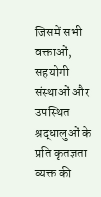जिसमें सभी वक्ताओं, सहयोगी संस्थाओं और उपस्थित श्रद्धालुओं के प्रति कृतज्ञता व्यक्त की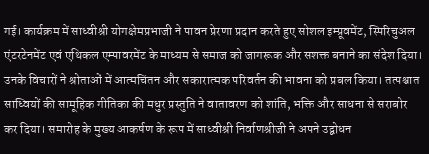गई। कार्यक्रम में साध्वीश्री योगक्षेमप्रभाजी ने पावन प्रेरणा प्रदान करते हुए सोशल इम्प्रूवमेंट, स्पिरिचुअल एंटरटेनमेंट एवं एथिकल एम्पावरमेंट के माध्यम से समाज को जागरूक और सशक्त बनाने का संदेश दिया। उनके विचारों ने श्रोताओं में आत्मचिंतन और सकारात्मक परिवर्तन की भावना को प्रबल किया। तत्पश्चात साध्वियों की सामूहिक गीतिका की मधुर प्रस्तुति ने वातावरण को शांति, भक्ति और साधना से सराबोर कर दिया। समारोह के मुख्य आकर्षण के रूप में साध्वीश्री निर्वाणश्रीजी ने अपने उद्बोधन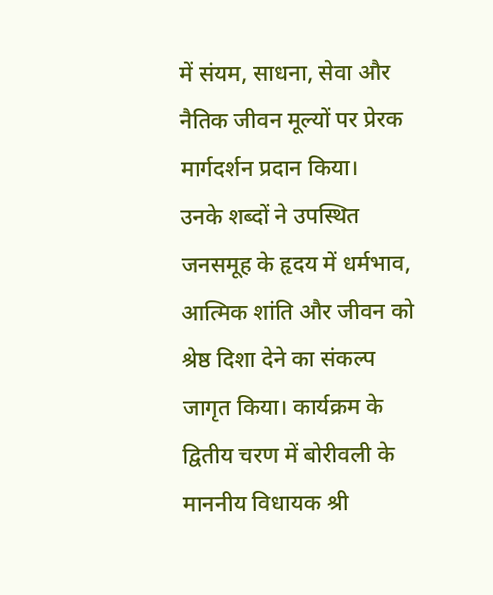में संयम, साधना, सेवा और नैतिक जीवन मूल्यों पर प्रेरक मार्गदर्शन प्रदान किया।
उनके शब्दों ने उपस्थित जनसमूह के हृदय में धर्मभाव, आत्मिक शांति और जीवन को श्रेष्ठ दिशा देने का संकल्प जागृत किया। कार्यक्रम के द्वितीय चरण में बोरीवली के माननीय विधायक श्री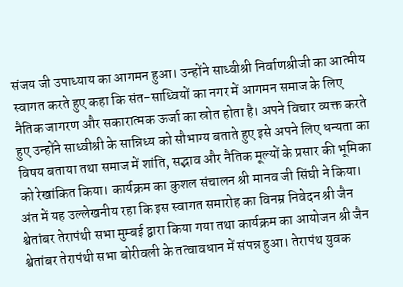संजय जी उपाध्याय का आगमन हुआ। उन्होंने साध्वीश्री निर्वाणश्रीजी का आत्मीय स्वागत करते हुए कहा कि संत-साध्वियों का नगर में आगमन समाज के लिए नैतिक जागरण और सकारात्मक ऊर्जा का स्रोत होता है। अपने विचार व्यक्त करते हुए उन्होंने साध्वीश्री के सान्निध्य को सौभाग्य बताते हुए इसे अपने लिए धन्यता का विषय बताया तथा समाज में शांति, सद्भाव और नैतिक मूल्यों के प्रसार की भूमिका को रेखांकित किया। कार्यक्रम का कुशल संचालन श्री मानव जी सिंघी ने किया।
अंत में यह उल्लेखनीय रहा कि इस स्वागत समारोह का विनम्र निवेदन श्री जैन श्वेतांबर तेरापंथी सभा मुम्बई द्वारा किया गया तथा कार्यक्रम का आयोजन श्री जैन श्वेतांबर तेरापंथी सभा बोरीवली के तत्वावधान में संपन्न हुआ। तेरापंथ युवक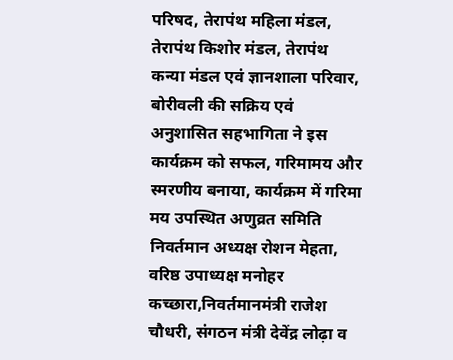परिषद, तेरापंथ महिला मंडल, तेरापंथ किशोर मंडल, तेरापंथ कन्या मंडल एवं ज्ञानशाला परिवार, बोरीवली की सक्रिय एवं अनुशासित सहभागिता ने इस कार्यक्रम को सफल, गरिमामय और स्मरणीय बनाया, कार्यक्रम में गरिमा मय उपस्थित अणुव्रत समिति निवर्तमान अध्यक्ष रोशन मेहता, वरिष्ठ उपाध्यक्ष मनोहर कच्छारा,निवर्तमानमंत्री राजेश चौधरी, संगठन मंत्री देवेंद्र लोढ़ा व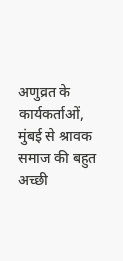अणुव्रत के कार्यकर्ताओं, मुंबई से श्रावक समाज की बहुत अच्छी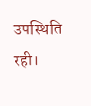उपस्थिति रही।